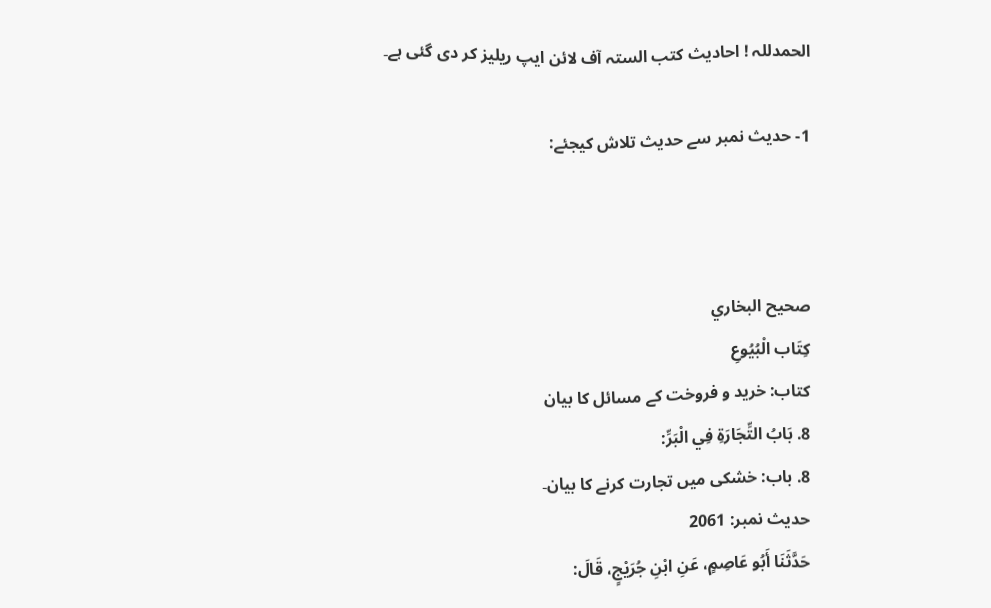الحمدللہ ! احادیث کتب الستہ آف لائن ایپ ریلیز کر دی گئی ہے۔

1- حدیث نمبر سے حدیث تلاش کیجئے:



صحيح البخاري
كِتَاب الْبُيُوعِ
کتاب: خرید و فروخت کے مسائل کا بیان
8. بَابُ التِّجَارَةِ فِي الْبَرِّ:
8. باب: خشکی میں تجارت کرنے کا بیان۔
حدیث نمبر: 2061
حَدَّثَنَا أَبُو عَاصِمٍ، عَنِ ابْنِ جُرَيْجٍ، قَالَ: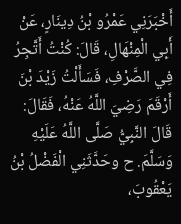أَخْبَرَنِي عَمْرُو بْنُ دِينَارٍ، عَنْ أَبِي الْمِنْهَالِ، قَالَ: كُنْتُ أَتَّجِرُ فِي الصَّرْفِ، فَسَأَلْتُ زَيْدَ بْنَ أَرْقَمَ رَضِيَ اللَّهُ عَنْهُ، فَقَالَ: قَالَ النَّبِيُّ صَلَّى اللَّهُ عَلَيْهِ وَسَلَّمَ. ح وحَدَّثَنِي الْفَضْلُ بْنُ يَعْقُوبَ،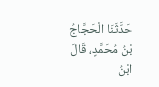حَدَّثَنَا الْحَجَّاجُ بْنُ مُحَمَّدٍ، قَالَ ابْنُ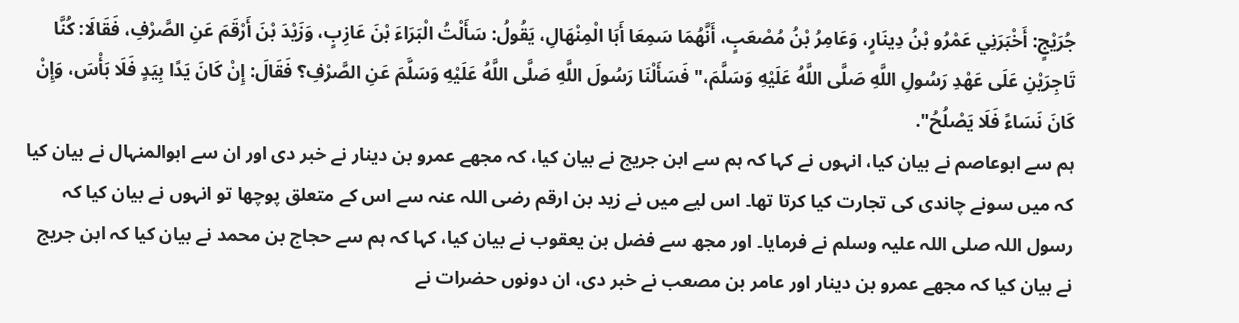جُرَيْجٍ: أَخْبَرَنِي عَمْرُو بْنُ دِينَارٍ، وَعَامِرُ بْنُ مُصْعَبٍ، أَنَّهُمَا سَمِعَا أَبَا الْمِنْهَالِ، يَقُولُ: سَأَلْتُ الْبَرَاءَ بْنَ عَازِبٍ، وَزَيْدَ بْنَ أَرْقَمَ عَنِ الصَّرْفِ، فَقَالَا: كُنَّا تَاجِرَيْنِ عَلَى عَهْدِ رَسُولِ اللَّهِ صَلَّى اللَّهُ عَلَيْهِ وَسَلَّمَ،" فَسَأَلْنَا رَسُولَ اللَّهِ صَلَّى اللَّهُ عَلَيْهِ وَسَلَّمَ عَنِ الصَّرْفِ؟ فَقَالَ: إِنْ كَانَ يَدًا بِيَدٍ فَلَا بَأْسَ، وَإِنْ كَانَ نَسَاءً فَلَا يَصْلُحُ".
ہم سے ابوعاصم نے بیان کیا، انہوں نے کہا کہ ہم سے ابن جریج نے بیان کیا، کہ مجھے عمرو بن دینار نے خبر دی اور ان سے ابوالمنہال نے بیان کیا کہ میں سونے چاندی کی تجارت کیا کرتا تھا۔ اس لیے میں نے زید بن ارقم رضی اللہ عنہ سے اس کے متعلق پوچھا تو انہوں نے بیان کیا کہ رسول اللہ صلی اللہ علیہ وسلم نے فرمایا۔ اور مجھ سے فضل بن یعقوب نے بیان کیا، کہا کہ ہم سے حجاج بن محمد نے بیان کیا کہ ابن جریج نے بیان کیا کہ مجھے عمرو بن دینار اور عامر بن مصعب نے خبر دی، ان دونوں حضرات نے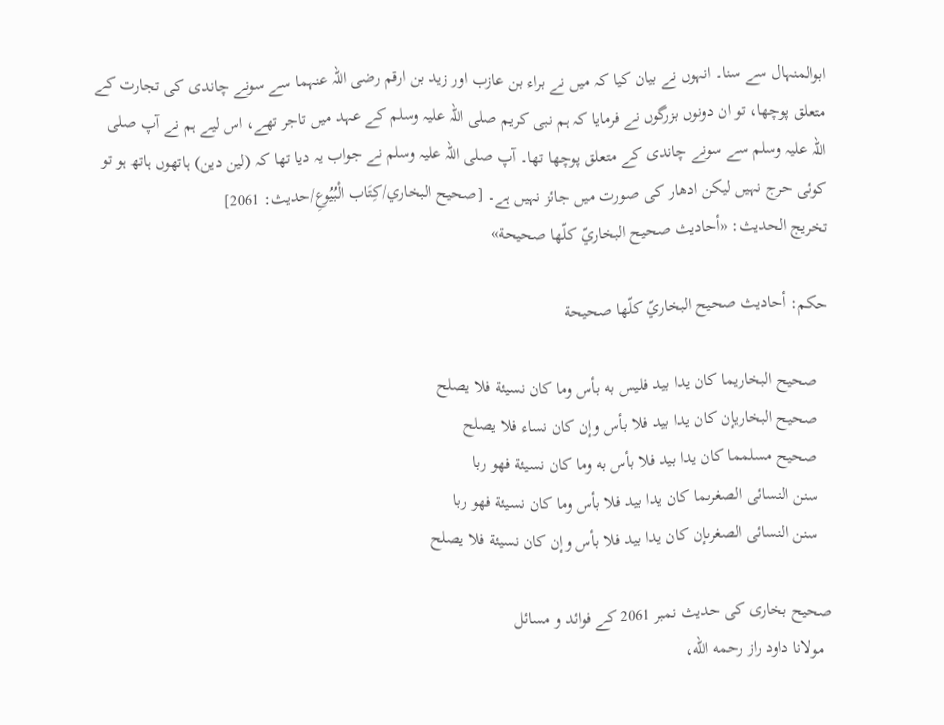ابوالمنہال سے سنا۔ انہوں نے بیان کیا کہ میں نے براء بن عازب اور زید بن ارقم رضی اللہ عنہما سے سونے چاندی کی تجارت کے متعلق پوچھا، تو ان دونوں بزرگوں نے فرمایا کہ ہم نبی کریم صلی اللہ علیہ وسلم کے عہد میں تاجر تھے، اس لیے ہم نے آپ صلی اللہ علیہ وسلم سے سونے چاندی کے متعلق پوچھا تھا۔ آپ صلی اللہ علیہ وسلم نے جواب یہ دیا تھا کہ (لین دین) ہاتھوں ہاتھ ہو تو کوئی حرج نہیں لیکن ادھار کی صورت میں جائز نہیں ہے۔ [صحيح البخاري/كِتَاب الْبُيُوعِ/حدیث: 2061]
تخریج الحدیث: «أحاديث صحيح البخاريّ كلّها صحيحة»

حكم: أحاديث صحيح البخاريّ كلّها صحيحة

   صحيح البخاريما كان يدا بيد فليس به بأس وما كان نسيئة فلا يصلح
   صحيح البخاريإن كان يدا بيد فلا بأس وإن كان نساء فلا يصلح
   صحيح مسلمما كان يدا بيد فلا بأس به وما كان نسيئة فهو ربا
   سنن النسائى الصغرىما كان يدا بيد فلا بأس وما كان نسيئة فهو ربا
   سنن النسائى الصغرىإن كان يدا بيد فلا بأس وإن كان نسيئة فلا يصلح

صحیح بخاری کی حدیث نمبر 2061 کے فوائد و مسائل
  مولانا داود راز رحمه الله،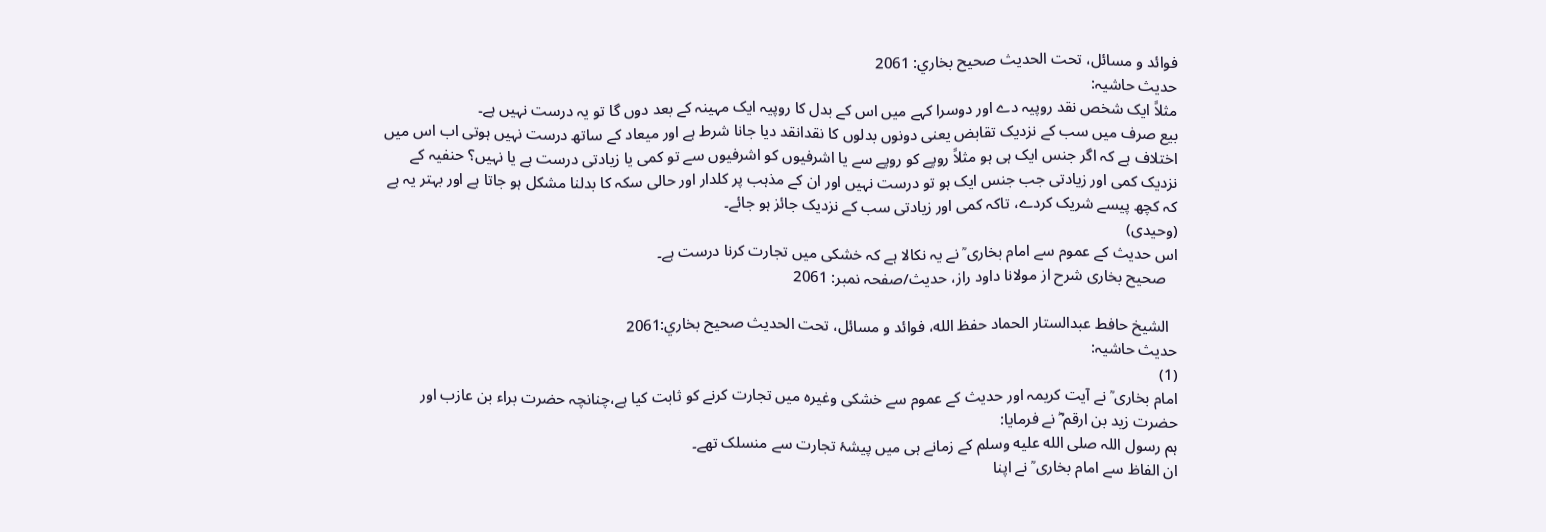فوائد و مسائل، تحت الحديث صحيح بخاري: 2061
حدیث حاشیہ:
مثلاً ایک شخص نقد روپیہ دے اور دوسرا کہے میں اس کے بدل کا روپیہ ایک مہینہ کے بعد دوں گا تو یہ درست نہیں ہے۔
بیع صرف میں سب کے نزدیک تقابض یعنی دونوں بدلوں کا نقدانقد دیا جانا شرط ہے اور میعاد کے ساتھ درست نہیں ہوتی اب اس میں اختلاف ہے کہ اگر جنس ایک ہی ہو مثلاً روپے کو روپے سے یا اشرفیوں کو اشرفیوں سے تو کمی یا زیادتی درست ہے یا نہیں؟ حنفیہ کے نزدیک کمی اور زیادتی جب جنس ایک ہو تو درست نہیں اور ان کے مذہب پر کلدار اور حالی سکہ کا بدلنا مشکل ہو جاتا ہے اور بہتر یہ ہے کہ کچھ پیسے شریک کردے، تاکہ کمی اور زیادتی سب کے نزدیک جائز ہو جائے۔
(وحیدی)
اس حدیث کے عموم سے امام بخاری ؒ نے یہ نکالا ہے کہ خشکی میں تجارت کرنا درست ہے۔
   صحیح بخاری شرح از مولانا داود راز، حدیث/صفحہ نمبر: 2061

  الشيخ حافط عبدالستار الحماد حفظ الله، فوائد و مسائل، تحت الحديث صحيح بخاري:2061
حدیث حاشیہ:
(1)
امام بخاری ؒ نے آیت کریمہ اور حدیث کے عموم سے خشکی وغیرہ میں تجارت کرنے کو ثابت کیا ہے،چنانچہ حضرت براء بن عازب اور حضرت زید بن ارقم ؓ نے فرمایا:
ہم رسول اللہ صلى الله عليه وسلم کے زمانے ہی میں پیشۂ تجارت سے منسلک تھے۔
ان الفاظ سے امام بخاری ؒ نے اپنا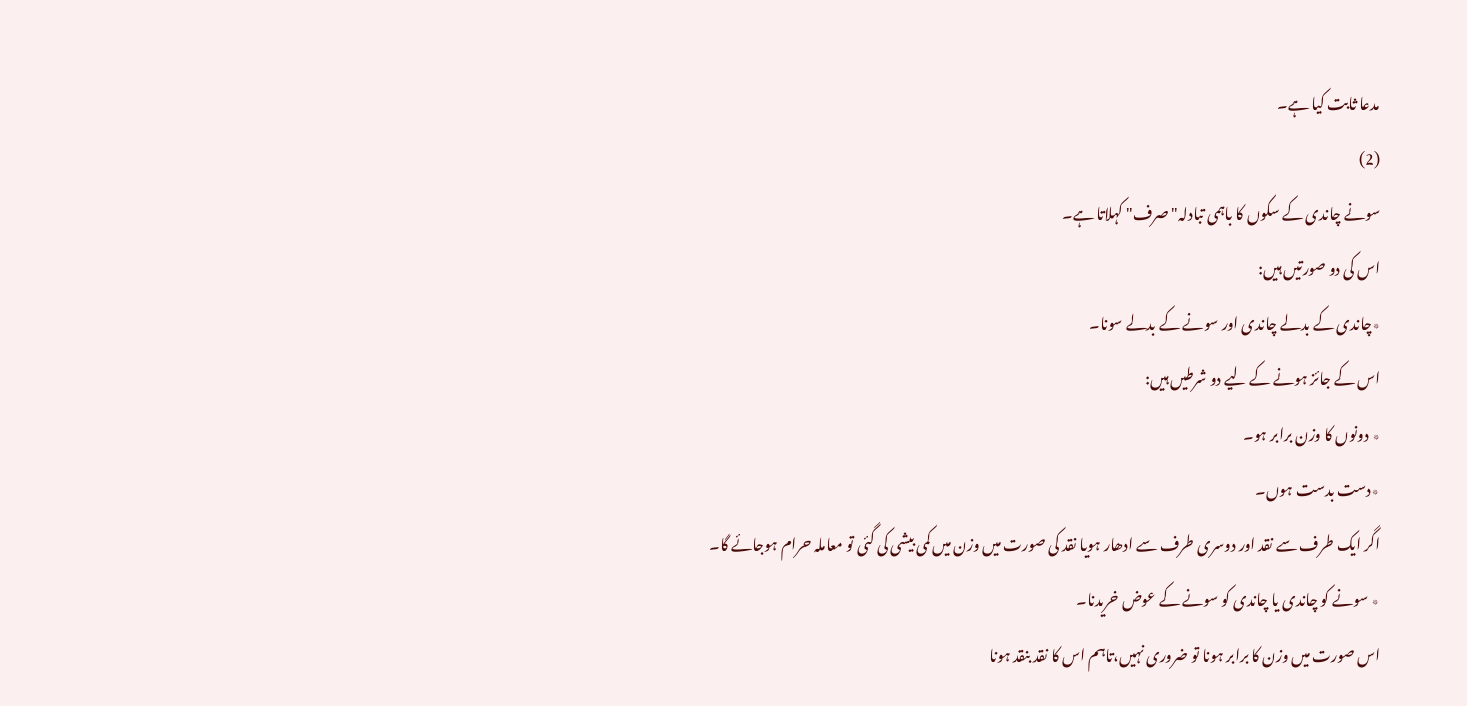مدعا ثابت کیا ہے۔
(2)
سونے چاندی کے سکوں کا باہمی تبادلہ"صرف" کہلاتا ہے۔
اس کی دو صورتیں ہیں:
٭چاندی کے بدلے چاندی اور سونے کے بدلے سونا۔
اس کے جائز ہونے کے لیے دو شرطیں ہیں:
٭ دونوں کا وزن برابر ہو۔
٭دست بدست ہوں۔
اگر ایک طرف سے نقد اور دوسری طرف سے ادھار ہویا نقد کی صورت میں وزن میں کمی بیشی کی گئی تو معاملہ حرام ہوجائے گا۔
٭ سونے کو چاندی یا چاندی کو سونے کے عوض خریدنا۔
اس صورت میں وزن کا برابر ہونا تو ضروری نہیں،تاہم اس کا نقد بنقد ہونا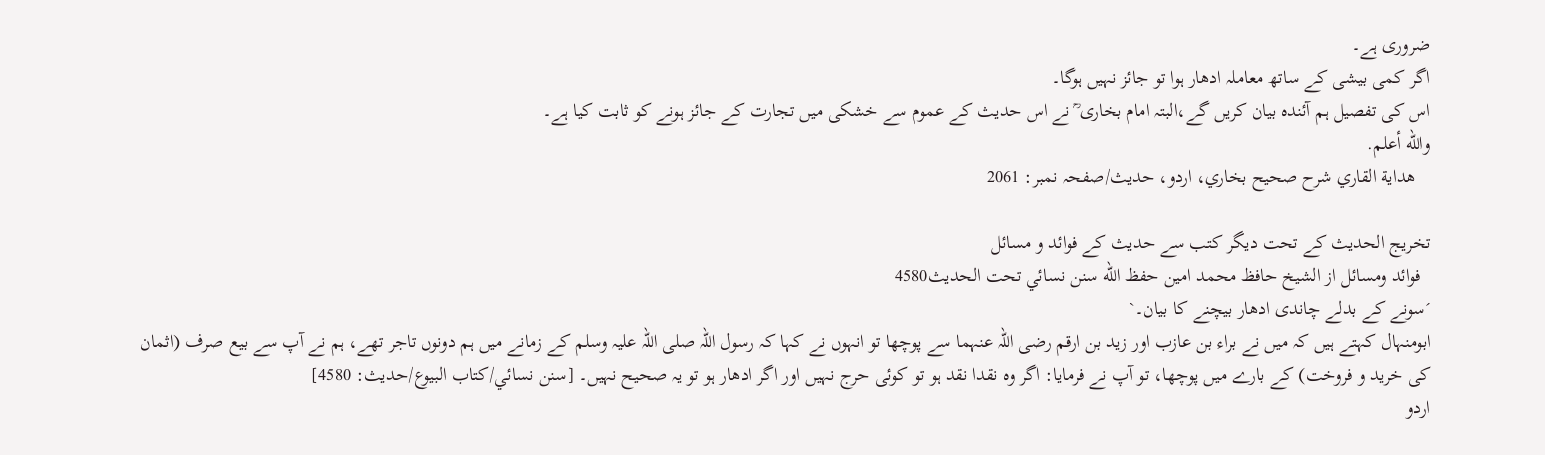ضروری ہے۔
اگر کمی بیشی کے ساتھ معاملہ ادھار ہوا تو جائز نہیں ہوگا۔
اس کی تفصیل ہم آئندہ بیان کریں گے،البتہ امام بخاری ؒ نے اس حدیث کے عموم سے خشکی میں تجارت کے جائز ہونے کو ثابت کیا ہے۔
والله أعلم.
   هداية القاري شرح صحيح بخاري، اردو، حدیث/صفحہ نمبر: 2061

تخریج الحدیث کے تحت دیگر کتب سے حدیث کے فوائد و مسائل
  فوائد ومسائل از الشيخ حافظ محمد امين حفظ الله سنن نسائي تحت الحديث4580
´سونے کے بدلے چاندی ادھار بیچنے کا بیان۔`
ابومنہال کہتے ہیں کہ میں نے براء بن عازب اور زید بن ارقم رضی اللہ عنہما سے پوچھا تو انہوں نے کہا کہ رسول اللہ صلی اللہ علیہ وسلم کے زمانے میں ہم دونوں تاجر تھے، ہم نے آپ سے بیع صرف (اثمان کی خرید و فروخت) کے بارے میں پوچھا، تو آپ نے فرمایا: اگر وہ نقدا نقد ہو تو کوئی حرج نہیں اور اگر ادھار ہو تو یہ صحیح نہیں۔ [سنن نسائي/كتاب البيوع/حدیث: 4580]
اردو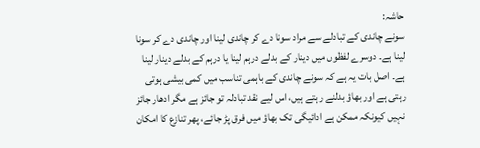حاشہ:
سونے چاندی کے تبادلے سے مراد سونا دے کر چاندی لینا اور چاندی دے کر سونا لینا ہے۔ دوسرے لفظوں میں دینار کے بدلے درہم لینا یا درہم کے بدلے دینار لینا ہے۔ اصل بات یہ ہے کہ سونے چاندی کے باہمی تناسب میں کمی بیشی ہوتی رہتی ہے اور بھاؤ بدلنے رہتے ہیں، اس لیے نقد تبادلہ تو جائز ہے مگر ادھار جائز نہیں کیونکہ ممکن ہے ادائیگی تک بھاؤ میں فرق پڑ جائے، پھر تنازع کا امکان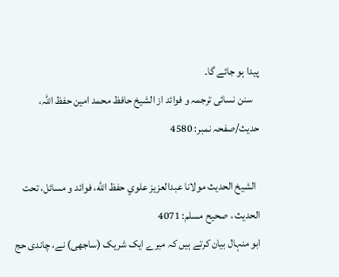پیدا ہو جائے گا۔
   سنن نسائی ترجمہ و فوائد از الشیخ حافظ محمد امین حفظ اللہ، حدیث/صفحہ نمبر: 4580

  الشيخ الحديث مولانا عبدالعزيز علوي حفظ الله، فوائد و مسائل، تحت الحديث ، صحيح مسلم: 4071
ابو منہال بیان کرتے ہیں کہ میرے ایک شریک (ساجھی) نے، چاندی حج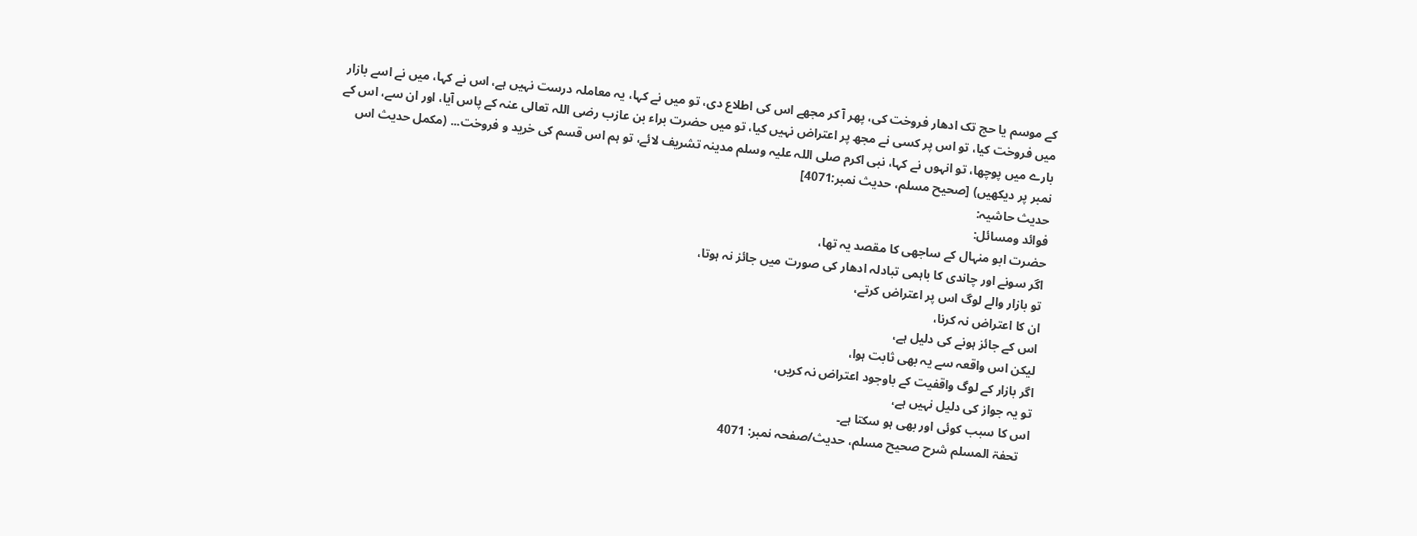کے موسم یا حج تک ادھار فروخت کی، پھر آ کر مجھے اس کی اطلاع دی، تو میں نے کہا، یہ معاملہ درست نہیں ہے، اس نے کہا، میں نے اسے بازار میں فروخت کیا، تو اس پر کسی نے مجھ پر اعتراض نہیں کیا، تو میں حضرت براء بن عازب رضی اللہ تعالی عنہ کے پاس آیا، اور ان سے، اس کے بارے میں پوچھا، تو انہوں نے کہا، نبی اکرم صلی اللہ علیہ وسلم مدینہ تشریف لائے، تو ہم اس قسم کی خرید و فروخت... (مکمل حدیث اس نمبر پر دیکھیں) [صحيح مسلم، حديث نمبر:4071]
حدیث حاشیہ:
فوائد ومسائل:
حضرت ابو منہال کے ساجھی کا مقصد یہ تھا،
اگر سونے اور چاندی کا باہمی تبادلہ ادھار کی صورت میں جائز نہ ہوتا،
تو بازار والے لوگ اس پر اعتراض کرتے،
ان کا اعتراض نہ کرنا،
اس کے جائز ہونے کی دلیل ہے،
لیکن اس واقعہ سے یہ بھی ثابت ہوا،
اگر بازار کے لوگ واقفیت کے باوجود اعتراض نہ کریں،
تو یہ جواز کی دلیل نہیں ہے،
اس کا سبب کوئی اور بھی ہو سکتا ہے۔
   تحفۃ المسلم شرح صحیح مسلم، حدیث/صفحہ نمبر: 4071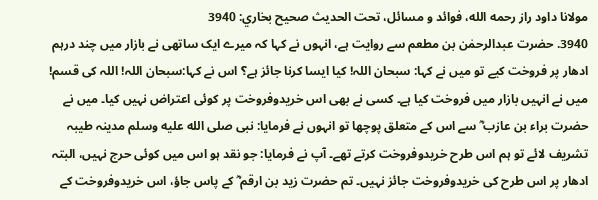مولانا داود راز رحمه الله، فوائد و مسائل، تحت الحديث صحيح بخاري: 3940
3940. حضرت عبدالرحمٰن بن مطعم سے روایت ہے، انہوں نے کہا کہ میرے ایک ساتھی نے بازار میں چند درہم ادھار پر فروخت کیے تو میں نے کہا: سبحان اللہ! کیا ایسا کرنا جائز ہے؟ اس نے کہا:سبحان اللہ! اللہ کی قسم! میں نے انہیں بازار میں فروخت کیا ہے۔ کسی نے بھی اس خریدوفروخت پر کوئی اعتراض نہیں کیا۔ میں نے حضرت براء بن عازب ؓ سے اس کے متعلق پوچھا تو انہوں نے فرمایا: نبی صلى الله عليه وسلم مدینہ طیبہ تشریف لائے تو ہم اس طرح خریدوفروخت کرتے تھے۔ آپ نے فرمایا: جو نقد ہو اس میں کوئی حرج نہیں، البتہ ادھار پر اس طرح کی خریدوفروخت جائز نہیں۔ تم حضرت زید بن ارقم ؓ کے پاس جاؤ، اس خریدوفروخت کے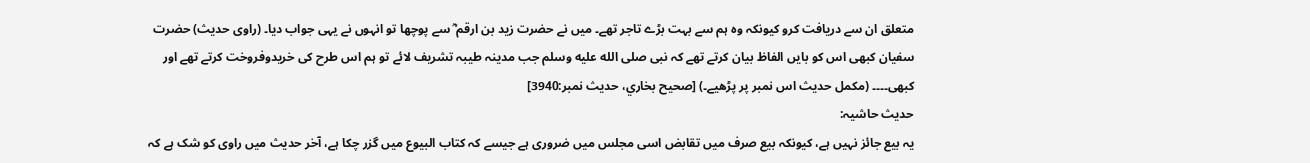متعلق ان سے دریافت کرو کیونکہ وہ ہم سے بہت بڑے تاجر تھے۔ میں نے حضرت زید بن ارقم ؓ سے پوچھا تو انہوں نے یہی جواب دیا۔ (راوی حدیث) حضرت سفیان کبھی اس کو بایں الفاظ بیان کرتے تھے کہ نبی صلى الله عليه وسلم جب مدینہ طیبہ تشریف لائے تو ہم اس طرح کی خریدوفروخت کرتے تھے اور کبھی۔۔۔۔ (مکمل حدیث اس نمبر پر پڑھیے۔) [صحيح بخاري، حديث نمبر:3940]
حدیث حاشیہ:
یہ بیع جائز نہیں ہے، کیونکہ بیع صرف میں تقابض اسی مجلس میں ضروری ہے جیسے کہ کتاب البیوع میں گزر چکا ہے، آخر حدیث میں راوی کو شک ہے کہ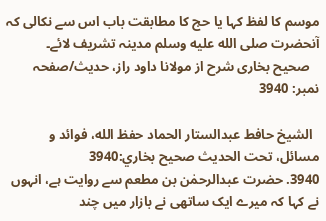موسم کا لفظ کہا یا حج کا مطابقت باب اس سے نکالی کہ آنحضرت صلى الله عليه وسلم مدینہ تشریف لائے۔
   صحیح بخاری شرح از مولانا داود راز، حدیث/صفحہ نمبر: 3940

  الشيخ حافط عبدالستار الحماد حفظ الله، فوائد و مسائل، تحت الحديث صحيح بخاري:3940
3940. حضرت عبدالرحمٰن بن مطعم سے روایت ہے، انہوں نے کہا کہ میرے ایک ساتھی نے بازار میں چند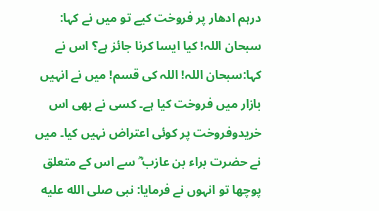درہم ادھار پر فروخت کیے تو میں نے کہا: سبحان اللہ! کیا ایسا کرنا جائز ہے؟ اس نے کہا:سبحان اللہ! اللہ کی قسم! میں نے انہیں بازار میں فروخت کیا ہے۔ کسی نے بھی اس خریدوفروخت پر کوئی اعتراض نہیں کیا۔ میں نے حضرت براء بن عازب ؓ سے اس کے متعلق پوچھا تو انہوں نے فرمایا: نبی صلى الله عليه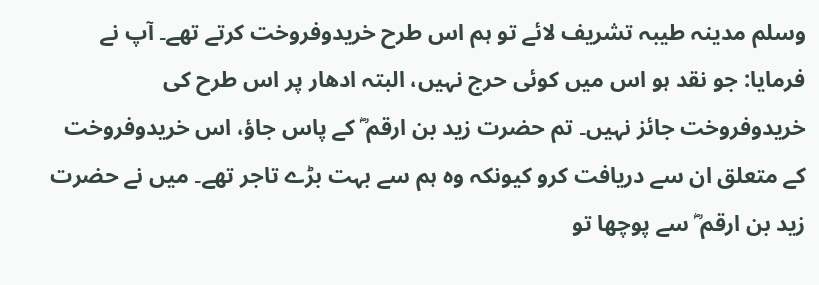وسلم مدینہ طیبہ تشریف لائے تو ہم اس طرح خریدوفروخت کرتے تھے۔ آپ نے فرمایا: جو نقد ہو اس میں کوئی حرج نہیں، البتہ ادھار پر اس طرح کی خریدوفروخت جائز نہیں۔ تم حضرت زید بن ارقم ؓ کے پاس جاؤ، اس خریدوفروخت کے متعلق ان سے دریافت کرو کیونکہ وہ ہم سے بہت بڑے تاجر تھے۔ میں نے حضرت زید بن ارقم ؓ سے پوچھا تو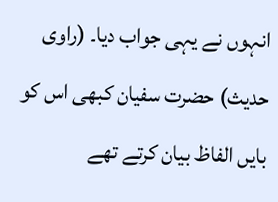انہوں نے یہی جواب دیا۔ (راوی حدیث) حضرت سفیان کبھی اس کو بایں الفاظ بیان کرتے تھے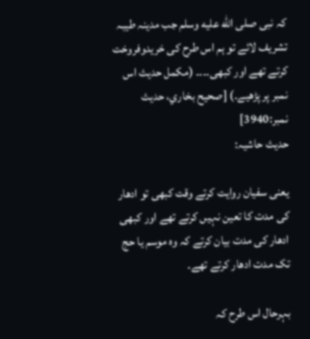کہ نبی صلى الله عليه وسلم جب مدینہ طیبہ تشریف لائے تو ہم اس طرح کی خریدوفروخت کرتے تھے اور کبھی۔۔۔۔ (مکمل حدیث اس نمبر پر پڑھیے۔) [صحيح بخاري، حديث نمبر:3940]
حدیث حاشیہ:

یعنی سفیان روایت کرتے وقت کبھی تو ادھار کی مدت کا تعین نہیں کرتے تھے اور کبھی ادھار کی مدت بیان کرتے کہ وہ موسم یا حج تک مدت ادھار کرتے تھے۔

بہرحال اس طرح کہ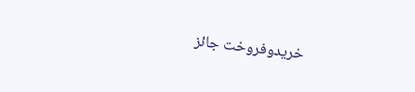خریدوفروخت جائز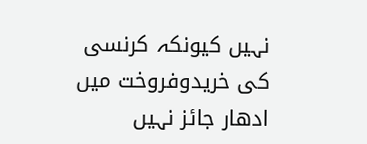نہیں کیونکہ کرنسی کی خریدوفروخت میں ادھار جائز نہیں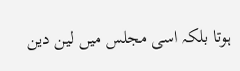ہوتا بلکہ اسی مجلس میں لین دین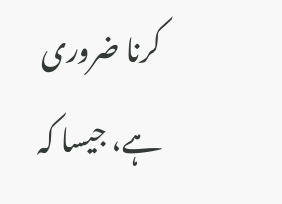کرنا ضروری ہے، جیسا کہ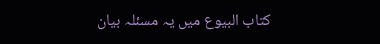کتاب البیوع میں یہ مسئلہ بیان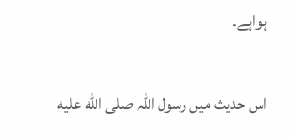ہواہے۔

اس حدیث میں رسول اللہ صلى الله عليه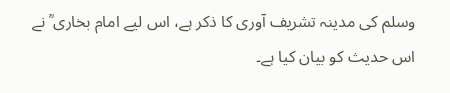وسلم کی مدینہ تشریف آوری کا ذکر ہے، اس لیے امام بخاری ؒ نے اس حدیث کو بیان کیا ہے۔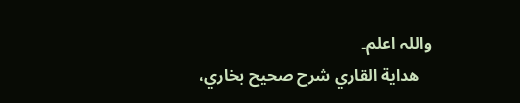واللہ اعلم۔
   هداية القاري شرح صحيح بخاري،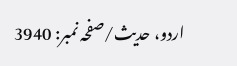اردو، حدیث/صفحہ نمبر: 3940